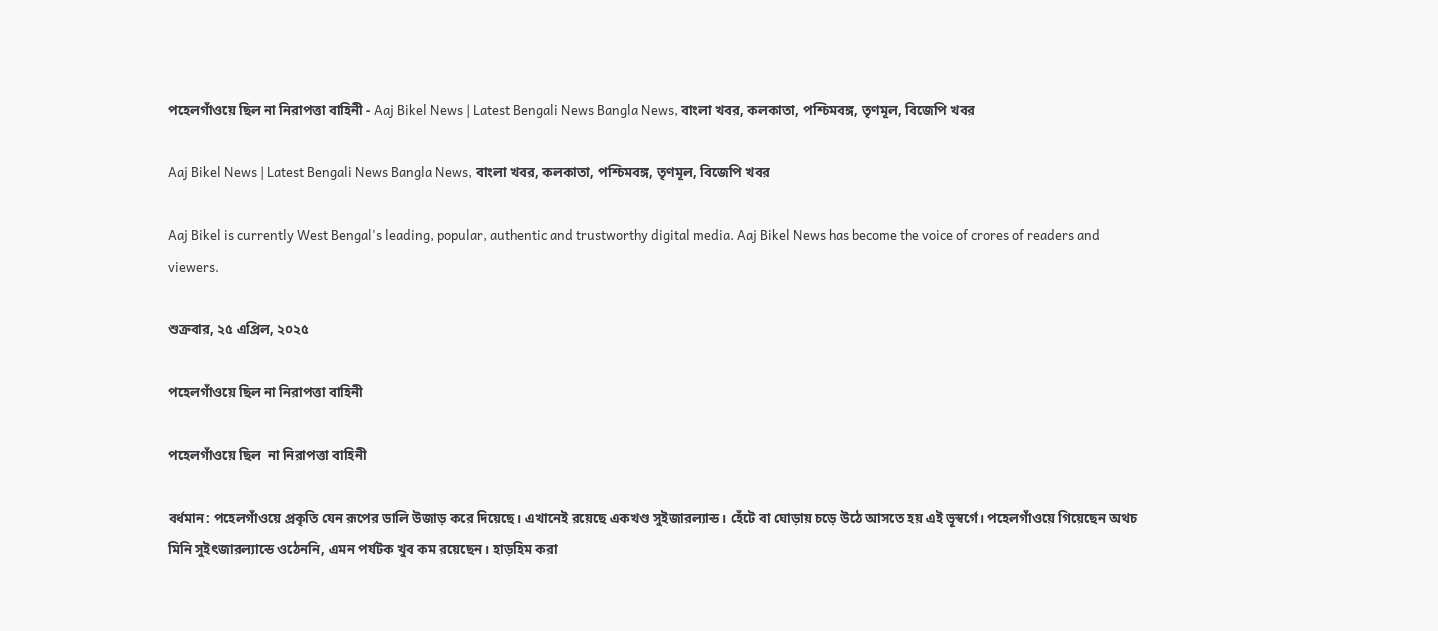পহেলগাঁওয়ে ছিল না নিরাপত্তা বাহিনী - Aaj Bikel News | Latest Bengali News Bangla News, বাংলা খবর, কলকাতা, পশ্চিমবঙ্গ, তৃণমূল, বিজেপি খবর

Aaj Bikel News | Latest Bengali News Bangla News, বাংলা খবর, কলকাতা, পশ্চিমবঙ্গ, তৃণমূল, বিজেপি খবর

Aaj Bikel is currently West Bengal's leading, popular, authentic and trustworthy digital media. Aaj Bikel News has become the voice of crores of readers and viewers.

শুক্রবার, ২৫ এপ্রিল, ২০২৫

পহেলগাঁওয়ে ছিল না নিরাপত্তা বাহিনী

পহেলগাঁওয়ে ছিল  না নিরাপত্তা বাহিনী

বর্ধমান: পহেলগাঁওয়ে প্রকৃতি যেন রূপের ডালি উজাড় করে দিয়েছে। এখানেই রয়েছে একখণ্ড সুইজারল্যান্ড। হেঁটে বা ঘোড়ায় চড়ে উঠে আসতে হয় এই ভূস্বর্গে। পহেলগাঁওয়ে গিয়েছেন অথচ মিনি সুইৎজারল্যান্ডে ওঠেননি, এমন পর্যটক খুব কম রয়েছেন। হাড়হিম করা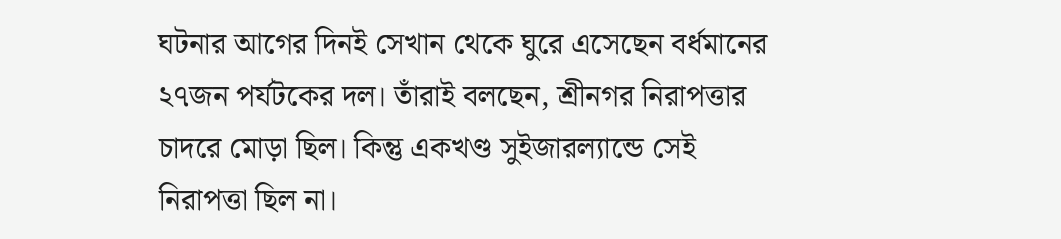ঘটনার আগের দিনই সেখান থেকে ঘুরে এসেছেন বর্ধমানের ২৭জন পর্যটকের দল। তাঁরাই বলছেন, শ্রীনগর নিরাপত্তার চাদরে মোড়া ছিল। কিন্তু একখণ্ড সুইজারল্যান্ডে সেই নিরাপত্তা ছিল না।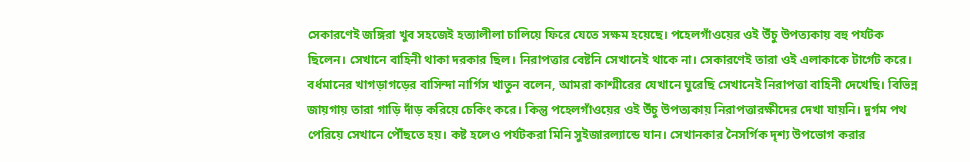সেকারণেই জঙ্গিরা খুব সহজেই হত্যালীলা চালিয়ে ফিরে যেতে সক্ষম হয়েছে। পহেলগাঁওয়ের ওই উঁচু উপত্যকায় বহু পর্যটক ছিলেন। সেখানে বাহিনী থাকা দরকার ছিল। নিরাপত্তার বেষ্টনি সেখানেই থাকে না। সেকারণেই তারা ওই এলাকাকে টার্গেট করে।
বর্ধমানের খাগড়াগড়ের বাসিন্দা নার্গিস খাতুন বলেন, আমরা কাশ্মীরের যেখানে ঘুরেছি সেখানেই নিরাপত্তা বাহিনী দেখেছি। বিভিন্ন জায়গায় তারা গাড়ি দাঁড় করিয়ে চেকিং করে। কিন্তু পহেলগাঁওয়ের ওই উঁচু উপত্যকায় নিরাপত্তারক্ষীদের দেখা যায়নি। দুর্গম পথ পেরিয়ে সেখানে পৌঁছতে হয়। কষ্ট হলেও পর্যটকরা মিনি সুইজারল্যান্ডে যান। সেখানকার নৈসর্গিক দৃশ্য উপভোগ করার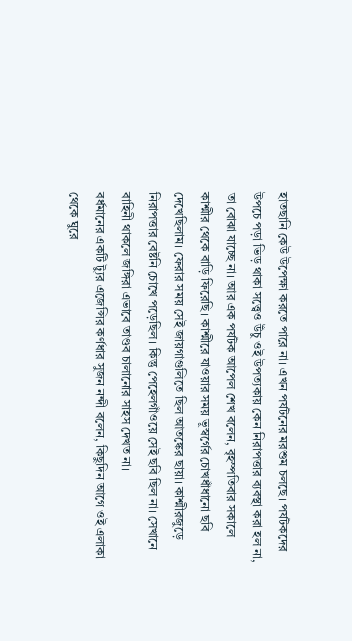হাতছানি কেউ উপেক্ষা করতে পারে না। এখন পর্যটনের মরশুম চলছে। পর্যটকদের উপচে পড়া ভিড় থাকা সত্ত্বেও উঁচু ওই উপত্যকায় কেন নিরাপত্তার ব্যবস্থা করা হল না, তা বোঝা যাচ্ছে না। আর এক পর্যটক আপেল শেখ বলেন, বৃহস্পতিবার সকালে কাশ্মীর থেকে বাড়ি ফিরেছি। কাশ্মীরে যাওয়ার সময় ভূস্বর্গের চোখধাঁধানো ছবি দেখেছিলাম। ফেরার সময় সেই জায়গাগুলিতে ছিল আতঙ্কের ছায়া। কাশ্মীরজুড়ে নিরাপত্তার বেষ্টনি চোখে পড়েছিল। কিন্তু পেহেলগাঁওয়ে সেই ছবি ছিল না। সেখানে বাহিনী থাকলে জঙ্গিরা এভাবে তাণ্ডব চালানোর সাহস দেখত না।
বর্ধমানের একটি ট্যুর এজেন্সির কর্ণধার সুজন নন্দী বলেন, কিছুদিন আগে ওই এলাকা থেকে ঘুরে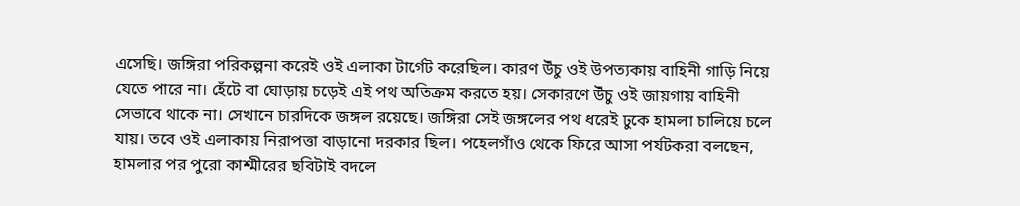এসেছি। জঙ্গিরা পরিকল্পনা করেই ওই এলাকা টার্গেট করেছিল। কারণ উঁচু ওই উপত্যকায় বাহিনী গাড়ি নিয়ে যেতে পারে না। হেঁটে বা ঘোড়ায় চড়েই এই পথ অতিক্রম করতে হয়। সেকারণে উঁচু ওই জায়গায় বাহিনী সেভাবে থাকে না। সেখানে চারদিকে জঙ্গল রয়েছে। জঙ্গিরা সেই জঙ্গলের পথ ধরেই ঢুকে হামলা চালিয়ে চলে যায়। তবে ওই এলাকায় নিরাপত্তা বাড়ানো দরকার ছিল। পহেলগাঁও থেকে ফিরে আসা পর্যটকরা বলছেন, হামলার পর পুরো কাশ্মীরের ছবিটাই বদলে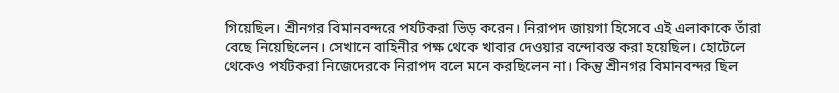গিয়েছিল। শ্রীনগর বিমানবন্দরে পর্যটকরা ভিড় করেন। নিরাপদ জায়গা হিসেবে এই এলাকাকে তাঁরা বেছে নিয়েছিলেন। সেখানে বাহিনীর পক্ষ থেকে খাবার দেওয়ার বন্দোবস্ত করা হয়েছিল। হোটেলে থেকেও পর্যটকরা নিজেদেরকে নিরাপদ বলে মনে করছিলেন না। কিন্তু শ্রীনগর বিমানবন্দর ছিল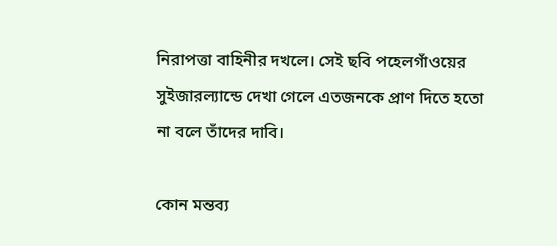নিরাপত্তা বাহিনীর দখলে। সেই ছবি পহেলগাঁওয়ের সুইজারল্যান্ডে দেখা গেলে এতজনকে প্রাণ দিতে হতো না বলে তাঁদের দাবি।

কোন মন্তব্য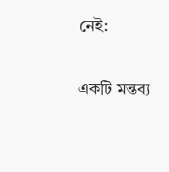নেই:

একটি মন্তব্য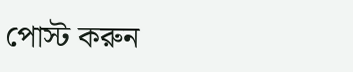পোস্ট করুন